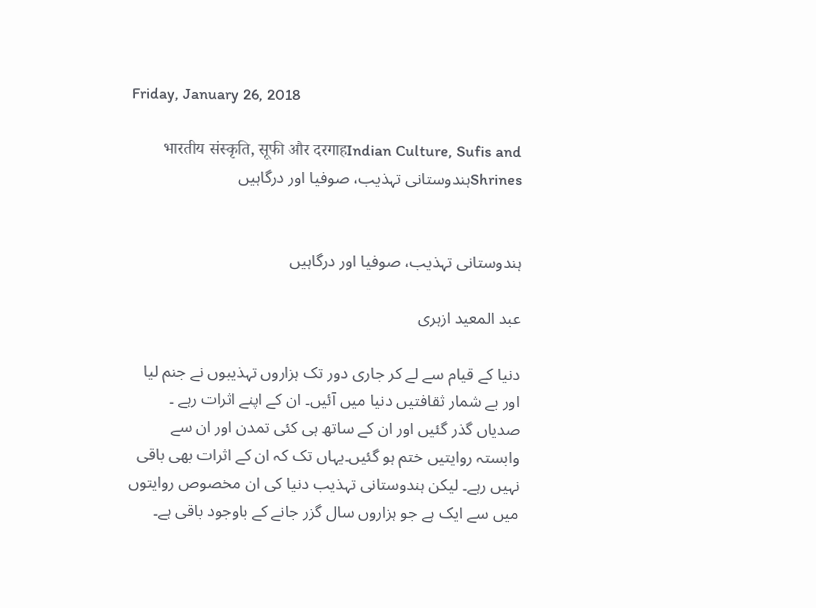Friday, January 26, 2018

भारतीय संस्कृति, सूफी और दरगाहIndian Culture, Sufis and Shrinesہندوستانی تہذیب، صوفیا اور درگاہیں


ہندوستانی تہذیب، صوفیا اور درگاہیں

عبد المعید ازہری

دنیا کے قیام سے لے کر جاری دور تک ہزاروں تہذیبوں نے جنم لیا اور بے شمار ثقافتیں دنیا میں آئیں۔ ان کے اپنے اثرات رہے ۔ صدیاں گذر گئیں اور ان کے ساتھ ہی کئی تمدن اور ان سے وابستہ روایتیں ختم ہو گئیں۔یہاں تک کہ ان کے اثرات بھی باقی نہیں رہے۔ لیکن ہندوستانی تہذیب دنیا کی ان مخصوص روایتوں میں سے ایک ہے جو ہزاروں سال گزر جانے کے باوجود باقی ہے۔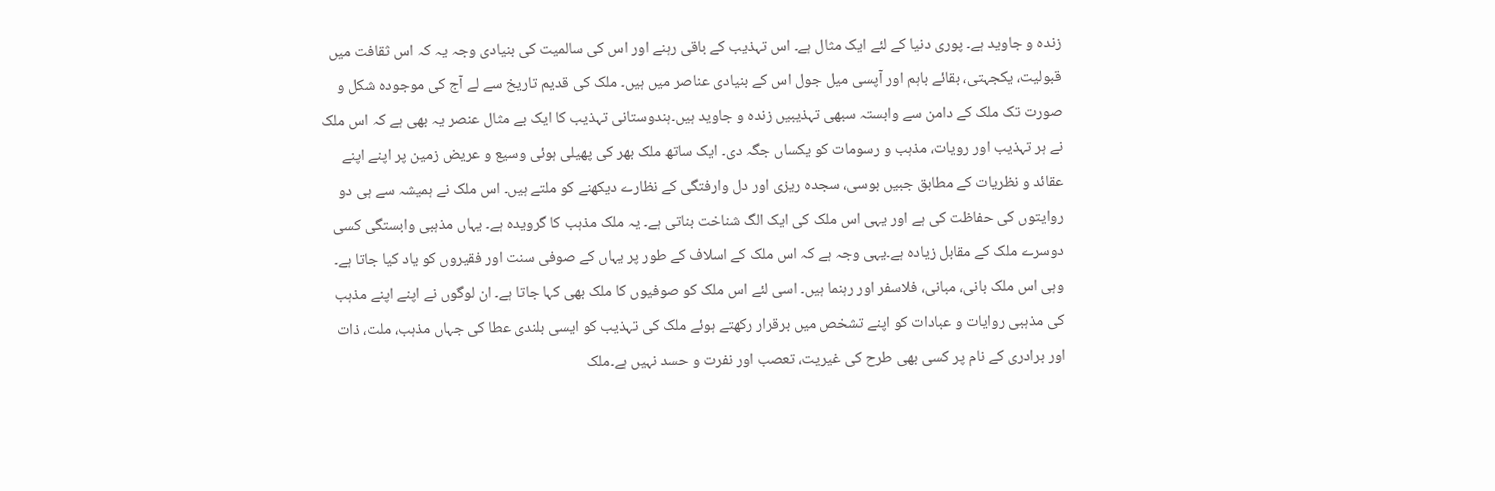زندہ و جاوید ہے۔ پوری دنیا کے لئے ایک مثال ہے۔ اس تہذیب کے باقی رہنے اور اس کی سالمیت کی بنیادی وجہ یہ کہ اس ثقافت میں قبولیت، یکجہتی، بقائے باہم اور آپسی میل جول اس کے بنیادی عناصر میں ہیں۔ ملک کی قدیم تاریخ سے لے آج کی موجودہ شکل و صورت تک ملک کے دامن سے وابستہ سبھی تہذیبیں زندہ و جاوید ہیں۔ہندوستانی تہذیب کا ایک بے مثال عنصر یہ بھی ہے کہ اس ملک نے ہر تہذیب اور رویات، مذہب و رسومات کو یکساں جگہ دی۔ ایک ساتھ ملک بھر کی پھیلی ہوئی وسیع و عریض زمین پر اپنے اپنے عقائد و نظریات کے مطابق جبیں بوسی، سجدہ ریزی اور دل وارفتگی کے نظارے دیکھنے کو ملتے ہیں۔ اس ملک نے ہمیشہ سے ہی دو روایتوں کی حفاظت کی ہے اور یہی اس ملک کی ایک الگ شناخت بناتی ہے۔ یہ ملک مذہب کا گرویدہ ہے۔ یہاں مذہبی وابستگی کسی دوسرے ملک کے مقابل زیادہ ہے۔یہی وجہ ہے کہ اس ملک کے اسلاف کے طور پر یہاں کے صوفی سنت اور فقیروں کو یاد کیا جاتا ہے۔ وہی اس ملک بانی، مبانی، فلاسفر اور رہنما ہیں۔ اسی لئے اس ملک کو صوفیوں کا ملک بھی کہا جاتا ہے۔ ان لوگوں نے اپنے اپنے مذہب کی مذہبی روایات و عبادات کو اپنے تشخص میں برقرار رکھتے ہوئے ملک کی تہذیب کو ایسی بلندی عطا کی جہاں مذہب، ملت، ذات اور برادری کے نام پر کسی بھی طرح کی غیریت، تعصب اور نفرت و حسد نہیں ہے۔ملک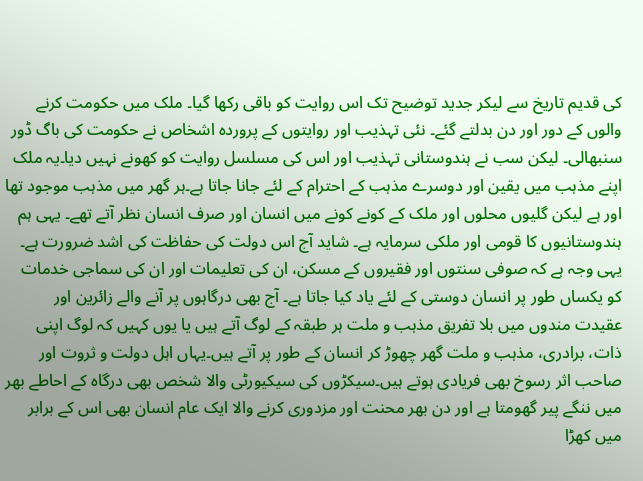کی قدیم تاریخ سے لیکر جدید توضیح تک اس روایت کو باقی رکھا گیا۔ ملک میں حکومت کرنے والوں کے دور اور دن بدلتے گئے۔ نئی تہذیب اور روایتوں کے پروردہ اشخاص نے حکومت کی باگ ڈور سنبھالی۔ لیکن سب نے ہندوستانی تہذیب اور اس کی مسلسل روایت کو کھونے نہیں دیا۔یہ ملک اپنے مذہب میں یقین اور دوسرے مذہب کے احترام کے لئے جانا جاتا ہے۔ہر گھر میں مذہب موجود تھا اور ہے لیکن گلیوں محلوں اور ملک کے کونے کونے میں انسان اور صرف انسان نظر آتے تھے۔ یہی ہم ہندوستانیوں کا قومی اور ملکی سرمایہ ہے۔ شاید آج اس دولت کی حفاظت کی اشد ضرورت ہے۔
یہی وجہ ہے کہ صوفی سنتوں اور فقیروں کے مسکن، ان کی تعلیمات اور ان کی سماجی خدمات کو یکساں طور پر انسان دوستی کے لئے یاد کیا جاتا ہے۔ آج بھی درگاہوں پر آنے والے زائرین اور عقیدت مندوں میں بلا تفریق مذہب و ملت ہر طبقہ کے لوگ آتے ہیں یا یوں کہیں کہ لوگ اپنی ذات، برادری، مذہب و ملت گھر چھوڑ کر انسان کے طور پر آتے ہیں۔یہاں اہل دولت و ثروت اور صاحب اثر رسوخ بھی فریادی ہوتے ہیں۔سیکڑوں کی سیکیورٹی والا شخص بھی درگاہ کے احاطے بھر میں ننگے پیر گھومتا ہے اور دن بھر محنت اور مزدوری کرنے والا ایک عام انسان بھی اس کے برابر میں کھڑا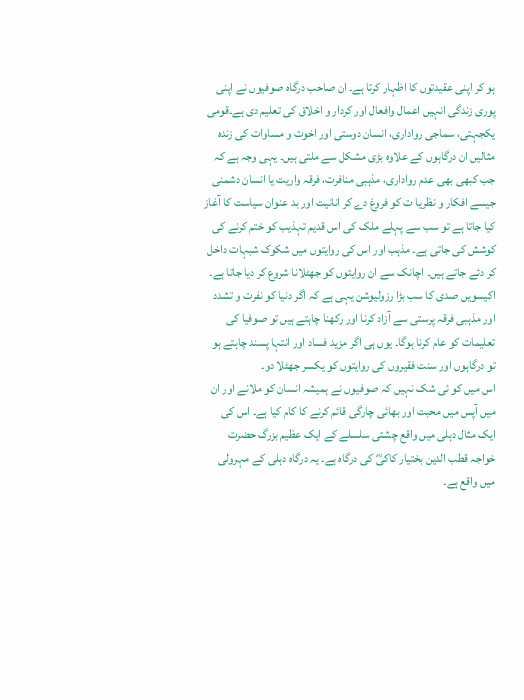ہو کر اپنی عقیدتوں کا اظہار کرتا ہے۔ ان صاحب درگاہ صوفیوں نے اپنی پوری زندگی انہیں اعمال وافعال اور کردار و اخلاق کی تعلیم دی ہے۔قومی یکجہتی، سماجی رواداری، انسان دوستی اور اخوت و مساوات کی زندہ مثالیں ان درگاہوں کے علاوہ بڑی مشکل سے ملتی ہیں۔ یہی وجہ ہے کہ جب کبھی بھی عدم رواداری، مذہبی منافرت، فرقہ واریت یا انسان دشمنی جیسے افکار و نظریا ت کو فروغ دے کر انانیت اور بد عنوان سیاست کا آغاز کیا جاتا ہے تو سب سے پہلے ملک کی اس قدیم تہذیب کو ختم کرنے کی کوشش کی جاتی ہے۔ مذہب اور اس کی روایتوں میں شکوک شبہات داخل کر دئے جاتے ہیں۔ اچانک سے ان روایتوں کو جھٹلانا شروع کر دیا جاتا ہے۔ اکیسویں صدی کا سب بڑا رزولیوشن یہی ہے کہ اگر دنیا کو نفرت و تشدد اور مذہبی فرقہ پرستی سے آزاد کرنا اور رکھنا چاہتے ہیں تو صوفیا کی تعلیمات کو عام کرنا ہوگا۔ یوں ہی اگر مزید فساد اور انتہا پسند چاہتے ہو تو درگاہوں اور سنت فقیروں کی روایتوں کو یکسر جھٹلا دو۔
اس میں کو ئی شک نہیں کہ صوفیوں نے ہمیشہ انسان کو ملانے اور ان میں آپس میں محبت اور بھائی چارگی قائم کرنے کا کام کیا ہے۔ اس کی ایک مثال دہلی میں واقع چشتی سلسلے کے ایک عظیم بزرگ حضرت خواجہ قطب الدین بختیار کاکیؓ کی درگاہ ہے۔ یہ درگاہ دہلی کے مہرولی میں واقع ہے۔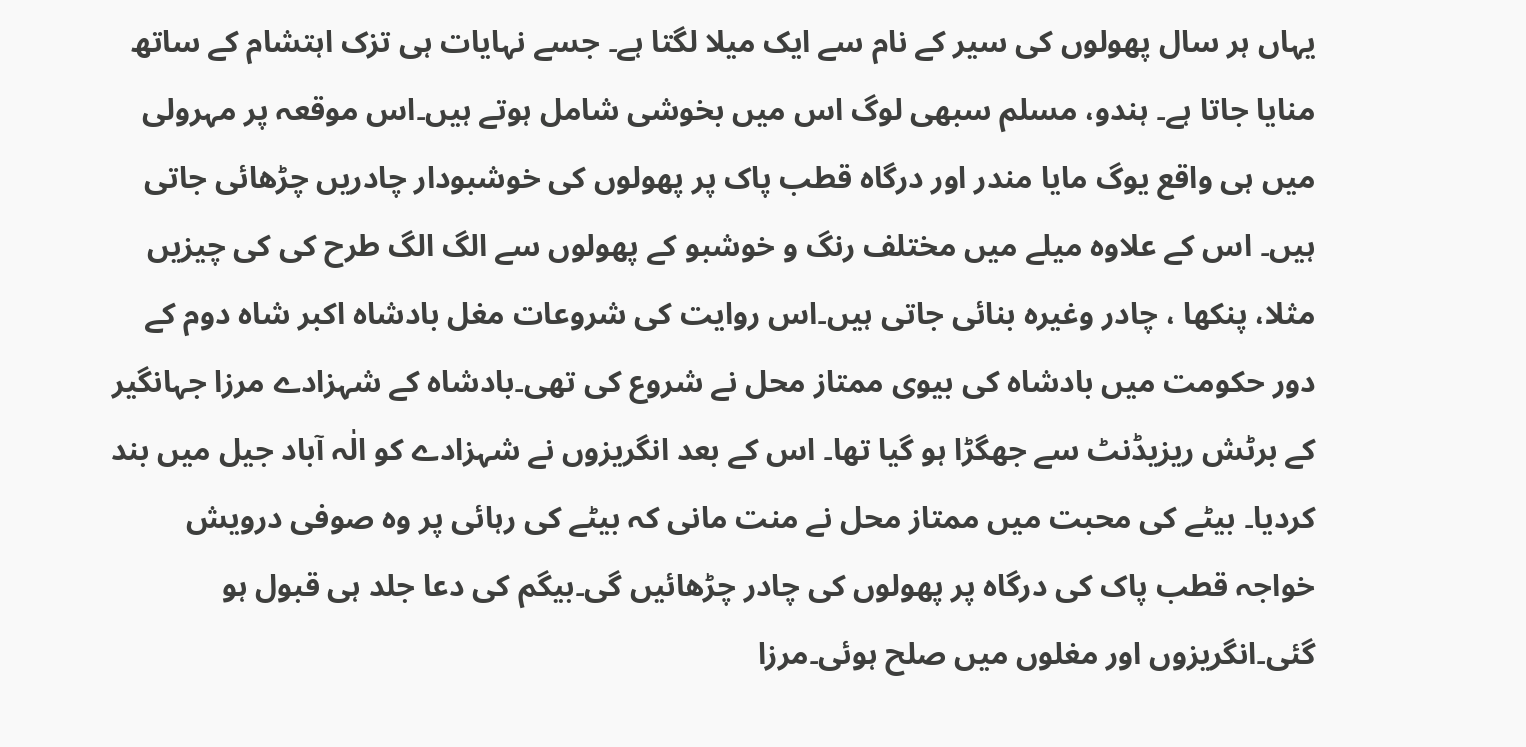یہاں ہر سال پھولوں کی سیر کے نام سے ایک میلا لگتا ہے۔ جسے نہایات ہی تزک اہتشام کے ساتھ منایا جاتا ہے۔ ہندو، مسلم سبھی لوگ اس میں بخوشی شامل ہوتے ہیں۔اس موقعہ پر مہرولی میں ہی واقع یوگ مایا مندر اور درگاہ قطب پاک پر پھولوں کی خوشبودار چادریں چڑھائی جاتی ہیں۔ اس کے علاوہ میلے میں مختلف رنگ و خوشبو کے پھولوں سے الگ الگ طرح کی کی چیزیں مثلا، پنکھا ، چادر وغیرہ بنائی جاتی ہیں۔اس روایت کی شروعات مغل بادشاہ اکبر شاہ دوم کے دور حکومت میں بادشاہ کی بیوی ممتاز محل نے شروع کی تھی۔بادشاہ کے شہزادے مرزا جہانگیر کے برٹش ریزیڈنٹ سے جھگڑا ہو گیا تھا۔ اس کے بعد انگریزوں نے شہزادے کو الٰہ آباد جیل میں بند کردیا۔ بیٹے کی محبت میں ممتاز محل نے منت مانی کہ بیٹے کی رہائی پر وہ صوفی درویش خواجہ قطب پاک کی درگاہ پر پھولوں کی چادر چڑھائیں گی۔بیگم کی دعا جلد ہی قبول ہو گئی۔انگریزوں اور مغلوں میں صلح ہوئی۔مرزا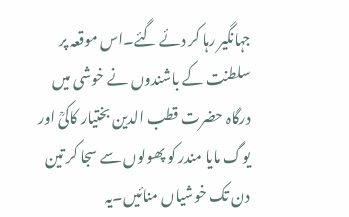جہانگیر رہا کر دئے گئے۔اس موقعہ پر سلطنت کے باشندوں نے خوشی میں درگاہ حضرت قطب الدین بختیار کاکیؒ اور یوگ مایا مندر کو پھولوں سے سجا کر تین دن تک خوشیاں منائیں۔یہ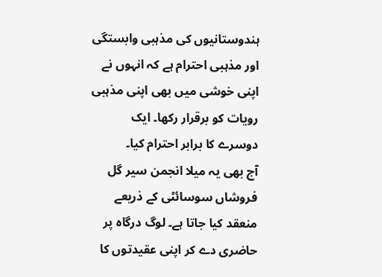ہندوستانیوں کی مذہبی وابستگی اور مذہبی احترام ہے کہ انہوں نے اپنی خوشی میں بھی اپنی مذہبی رویات کو برقرار رکھا۔ ایک دوسرے کا برابر احترام کیا۔
آج بھی یہ میلا انجمن سیر گل فروشاں سوسائٹی کے ذریعے منعقد کیا جاتا ہے۔ لوگ درگاہ پر حاضری دے کر اپنی عقیدتوں کا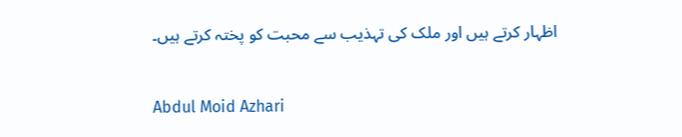اظہار کرتے ہیں اور ملک کی تہذیب سے محبت کو پختہ کرتے ہیں۔


Abdul Moid Azhari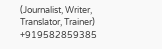(Journalist, Writer, Translator, Trainer)
+919582859385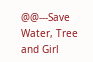@@---Save Water, Tree and Girl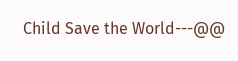Child Save the World---@@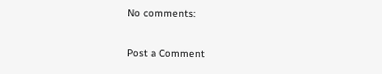No comments:

Post a Comment